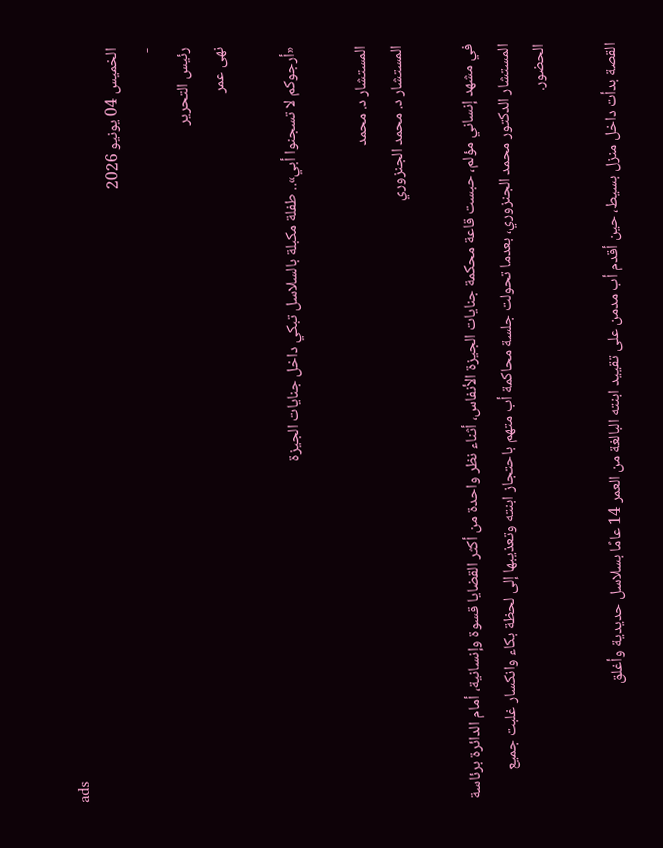ads
الخميس 04 يونيو 2026
-
رئيس التحرير
نهى عمر

«أرجوكم لا تسجنوا أبي».. طفلة مكبلة بالسلاسل تبكي داخل جنايات الجيزة

المستشار د. محمد
المستشار د. محمد الجنزوري

في مشهد إنساني مؤلم، حبست قاعة محكمة جنايات الجيزة الأنفاس، أثناء نظر واحدة من أكثر القضايا قسوة وإنسانية، أمام الدائرة برئاسة المستشار الدكتور محمد الجنزوري، بعدما تحولت جلسة محاكمة أب متهم باحتجاز ابنته وتعذيبها إلى لحظة بكاء وانكسار غلبت جميع الحضور.

القصة بدأت داخل منزل بسيط، حين أقدم أب مدمن على تقييد ابنته البالغة من العمر 14 عامًا بسلاسل حديدية وأغلق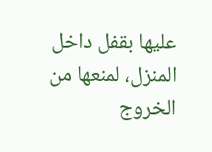عليها بقفل داخل المنزل، لمنعها من الخروج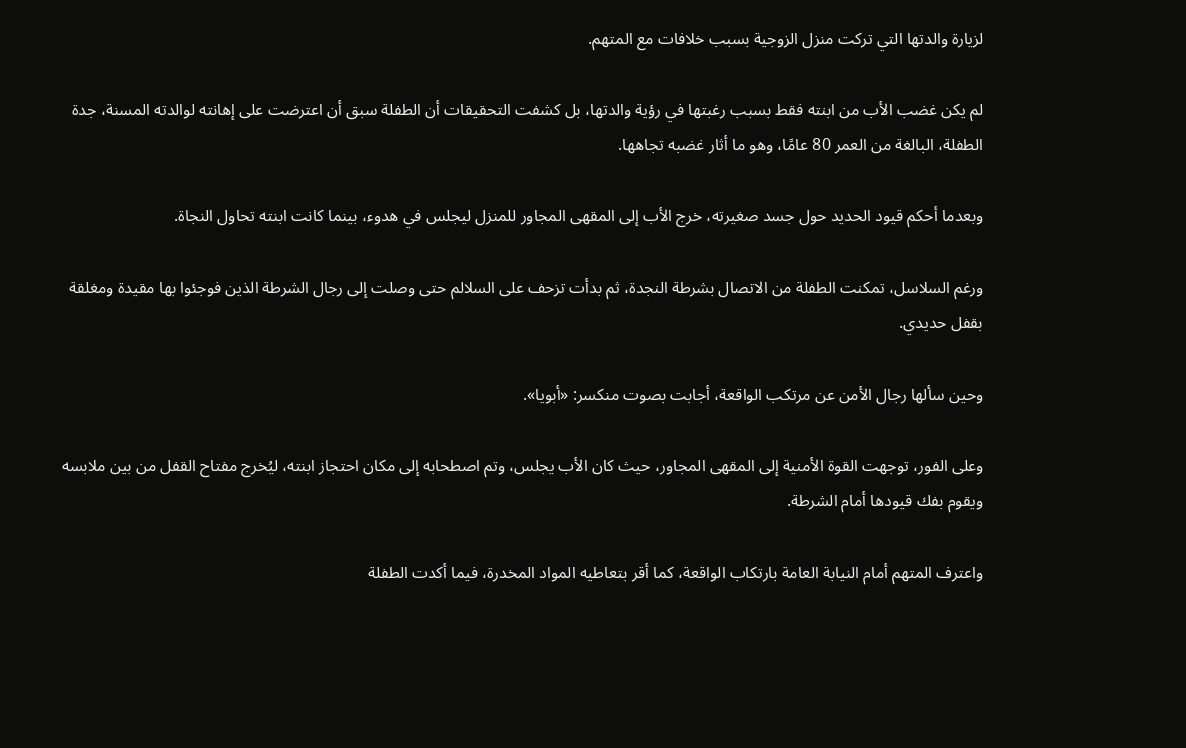لزيارة والدتها التي تركت منزل الزوجية بسبب خلافات مع المتهم.

لم يكن غضب الأب من ابنته فقط بسبب رغبتها في رؤية والدتها، بل كشفت التحقيقات أن الطفلة سبق أن اعترضت على إهانته لوالدته المسنة، جدة الطفلة، البالغة من العمر 80 عامًا، وهو ما أثار غضبه تجاهها.

وبعدما أحكم قيود الحديد حول جسد صغيرته، خرج الأب إلى المقهى المجاور للمنزل ليجلس في هدوء، بينما كانت ابنته تحاول النجاة.

ورغم السلاسل، تمكنت الطفلة من الاتصال بشرطة النجدة، ثم بدأت تزحف على السلالم حتى وصلت إلى رجال الشرطة الذين فوجئوا بها مقيدة ومغلقة بقفل حديدي.

وحين سألها رجال الأمن عن مرتكب الواقعة، أجابت بصوت منكسر: «أبويا».

وعلى الفور، توجهت القوة الأمنية إلى المقهى المجاور، حيث كان الأب يجلس، وتم اصطحابه إلى مكان احتجاز ابنته، ليُخرج مفتاح القفل من بين ملابسه ويقوم بفك قيودها أمام الشرطة.

واعترف المتهم أمام النيابة العامة بارتكاب الواقعة، كما أقر بتعاطيه المواد المخدرة، فيما أكدت الطفلة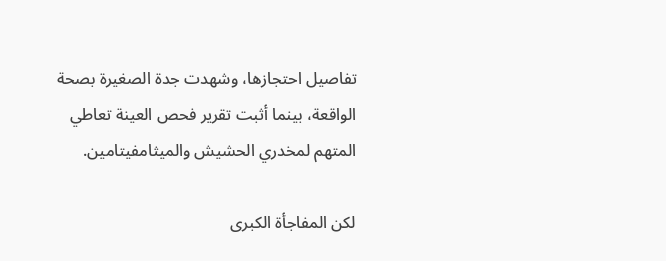تفاصيل احتجازها، وشهدت جدة الصغيرة بصحة الواقعة، بينما أثبت تقرير فحص العينة تعاطي المتهم لمخدري الحشيش والميثامفيتامين.

لكن المفاجأة الكبرى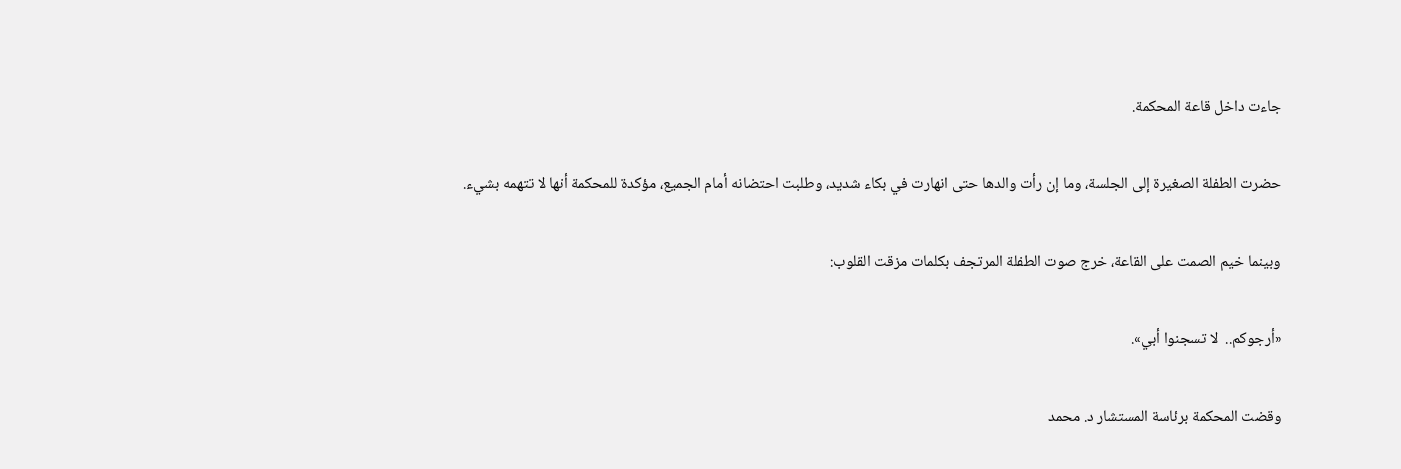جاءت داخل قاعة المحكمة.

حضرت الطفلة الصغيرة إلى الجلسة، وما إن رأت والدها حتى انهارت في بكاء شديد، وطلبت احتضانه أمام الجميع، مؤكدة للمحكمة أنها لا تتهمه بشيء.

وبينما خيم الصمت على القاعة، خرج صوت الطفلة المرتجف بكلمات مزقت القلوب:

«أرجوكم..  لا تسجنوا أبي».

وقضت المحكمة برئاسة المستشار د. محمد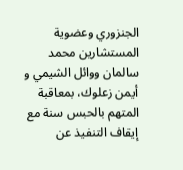الجنزوري وعضوية المستشارين محمد سالمان ووائل الشيمي و أيمن زعلوك، بمعاقبة المتهم بالحبس سنة مع إيقاف التنفيذ عن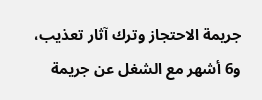جريمة الاحتجاز وترك آثار تعذيب، و6 أشهر مع الشغل عن جريمة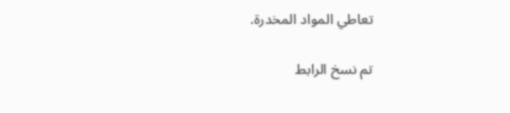تعاطي المواد المخدرة.

تم نسخ الرابط